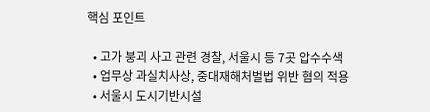핵심 포인트

  • 고가 붕괴 사고 관련 경찰, 서울시 등 7곳 압수수색
  • 업무상 과실치사상, 중대재해처벌법 위반 혐의 적용
  • 서울시 도시기반시설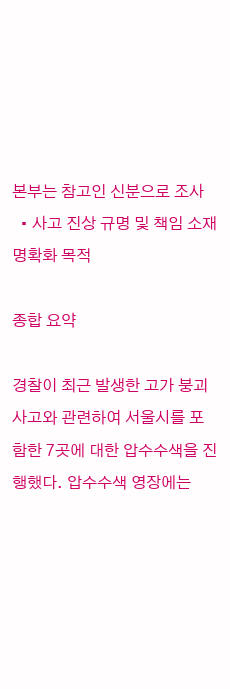본부는 참고인 신분으로 조사
  • 사고 진상 규명 및 책임 소재 명확화 목적

종합 요약

경찰이 최근 발생한 고가 붕괴 사고와 관련하여 서울시를 포함한 7곳에 대한 압수수색을 진행했다. 압수수색 영장에는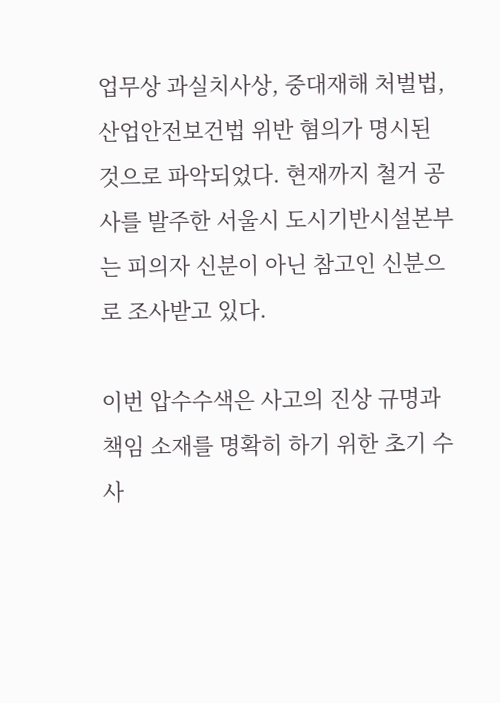업무상 과실치사상, 중대재해 처벌법, 산업안전보건법 위반 혐의가 명시된 것으로 파악되었다. 현재까지 철거 공사를 발주한 서울시 도시기반시설본부는 피의자 신분이 아닌 참고인 신분으로 조사받고 있다.

이번 압수수색은 사고의 진상 규명과 책임 소재를 명확히 하기 위한 초기 수사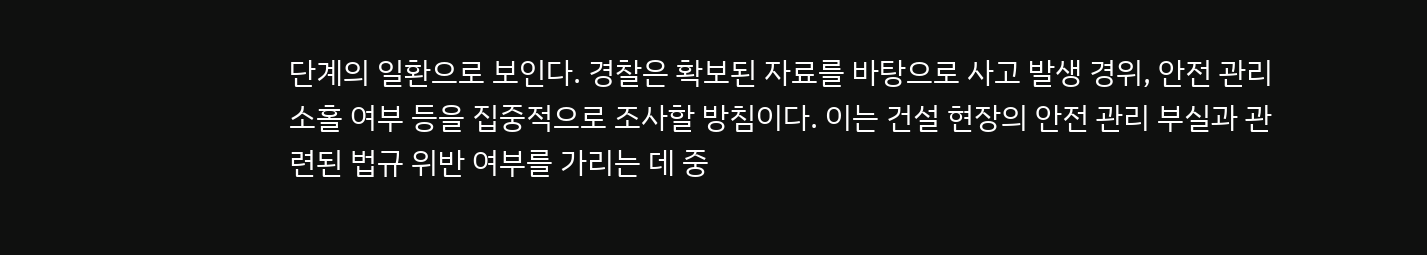단계의 일환으로 보인다. 경찰은 확보된 자료를 바탕으로 사고 발생 경위, 안전 관리 소홀 여부 등을 집중적으로 조사할 방침이다. 이는 건설 현장의 안전 관리 부실과 관련된 법규 위반 여부를 가리는 데 중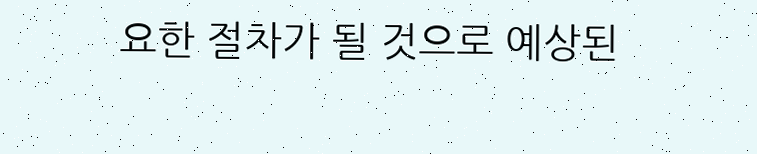요한 절차가 될 것으로 예상된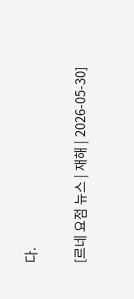다.

[르네 요점 뉴스 | 재해 | 2026-05-30]